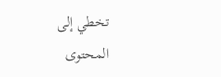تخطي إلى المحتوى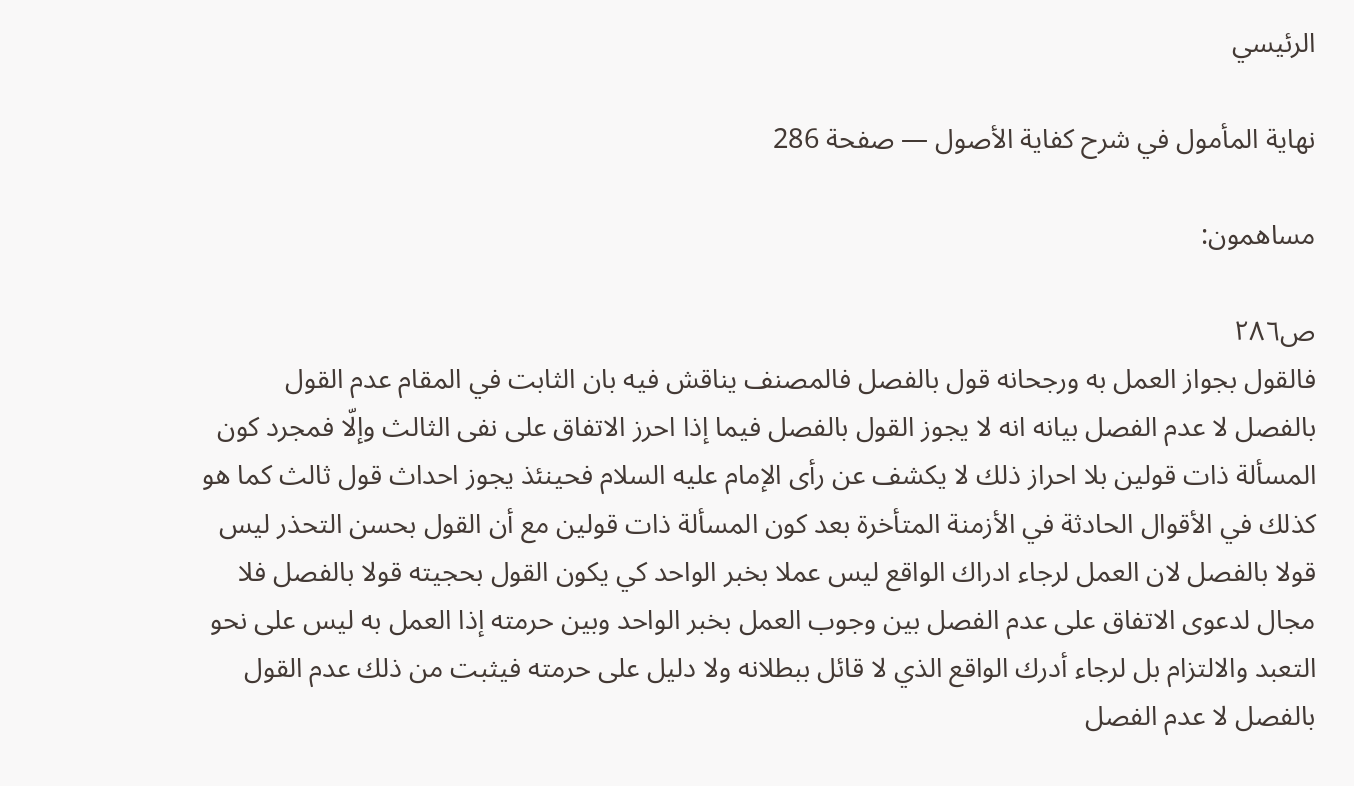الرئيسي

نهاية المأمول في شرح كفاية الأصول — صفحة 286

مساهمون:

ص٢٨٦
فالقول بجواز العمل به ورجحانه قول بالفصل فالمصنف يناقش فيه بان الثابت في المقام عدم القول بالفصل لا عدم الفصل بيانه انه لا يجوز القول بالفصل فيما إذا احرز الاتفاق على نفى الثالث وإلّا فمجرد كون المسألة ذات قولين بلا احراز ذلك لا يكشف عن رأى الإمام عليه السلام فحينئذ يجوز احداث قول ثالث كما هو كذلك في الأقوال الحادثة في الأزمنة المتأخرة بعد كون المسألة ذات قولين مع أن القول بحسن التحذر ليس قولا بالفصل لان العمل لرجاء ادراك الواقع ليس عملا بخبر الواحد كي يكون القول بحجيته قولا بالفصل فلا مجال لدعوى الاتفاق على عدم الفصل بين وجوب العمل بخبر الواحد وبين حرمته إذا العمل به ليس على نحو التعبد والالتزام بل لرجاء أدرك الواقع الذي لا قائل ببطلانه ولا دليل على حرمته فيثبت من ذلك عدم القول بالفصل لا عدم الفصل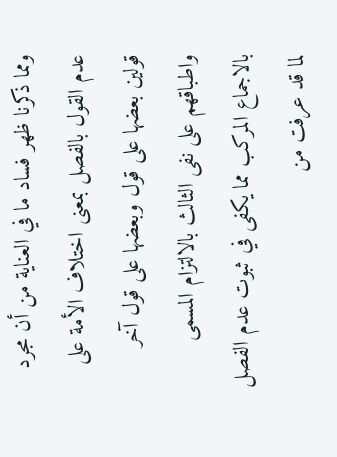ومما ذكرنا ظهر فساد ما في العناية من أن مجرد عدم القول بالفصل بمعنى اختلاف الأمة على قولين بعضها على قول وبعضها على قول آخر واطباقهم على نفى الثالث بالالتزام المسمى بالاجماع المركب مما يكفى في ثبوت عدم الفصل لما قد عرفت من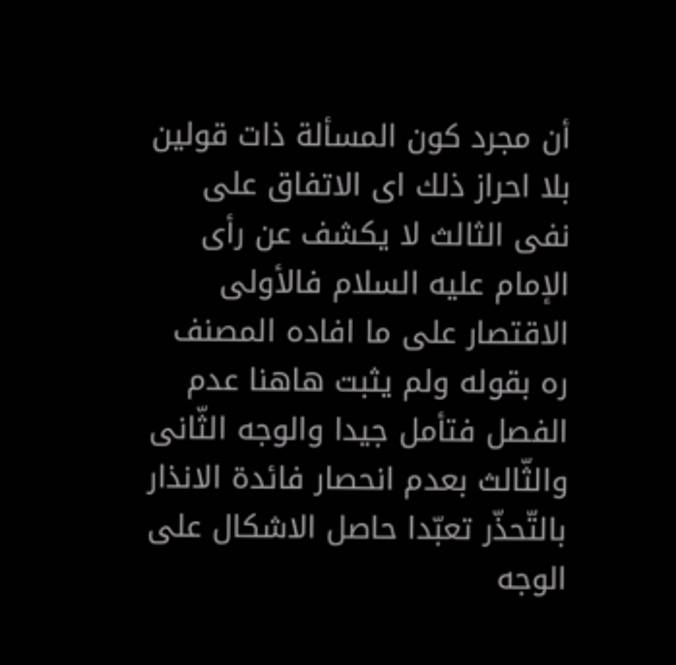أن مجرد كون المسألة ذات قولين بلا احراز ذلك اى الاتفاق على نفى الثالث لا يكشف عن رأى الإمام عليه السلام فالأولى الاقتصار على ما افاده المصنف ره بقوله ولم يثبت هاهنا عدم الفصل فتأمل جيدا والوجه الثّانى والثّالث بعدم انحصار فائدة الانذار بالتّحذّر تعبّدا حاصل الاشكال على الوجه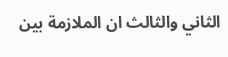الثاني والثالث ان الملازمة بين